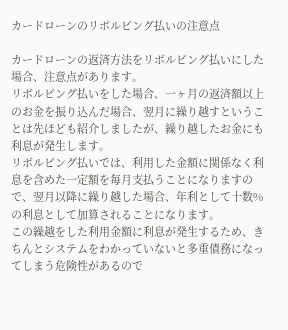カードローンのリボルビング払いの注意点

カードローンの返済方法をリボルビング払いにした場合、注意点があります。
リボルビング払いをした場合、一ヶ月の返済額以上のお金を振り込んだ場合、翌月に繰り越すということは先ほども紹介しましたが、繰り越したお金にも利息が発生します。
リボルビング払いでは、利用した金額に関係なく利息を含めた一定額を毎月支払うことになりますので、翌月以降に繰り越した場合、年利として十数%の利息として加算されることになります。
この繰越をした利用金額に利息が発生するため、きちんとシステムをわかっていないと多重債務になってしまう危険性があるので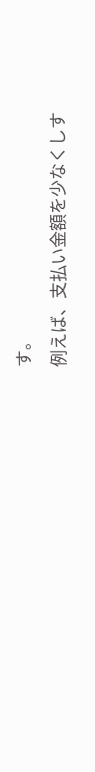す。
例えば、支払い金額を少なくしす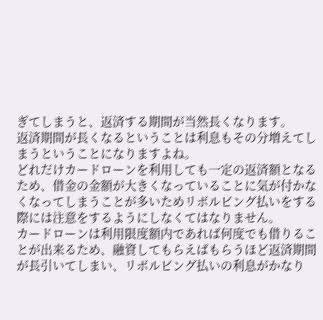ぎてしまうと、返済する期間が当然長くなります。
返済期間が長くなるということは利息もその分増えてしまうということになりますよね。
どれだけカードローンを利用しても一定の返済額となるため、借金の金額が大きくなっていることに気が付かなくなってしまうことが多いためリボルビング払いをする際には注意をするようにしなくてはなりません。
カードローンは利用限度額内であれば何度でも借りることが出来るため、融資してもらえばもらうほど返済期間が長引いてしまい、リボルビング払いの利息がかなり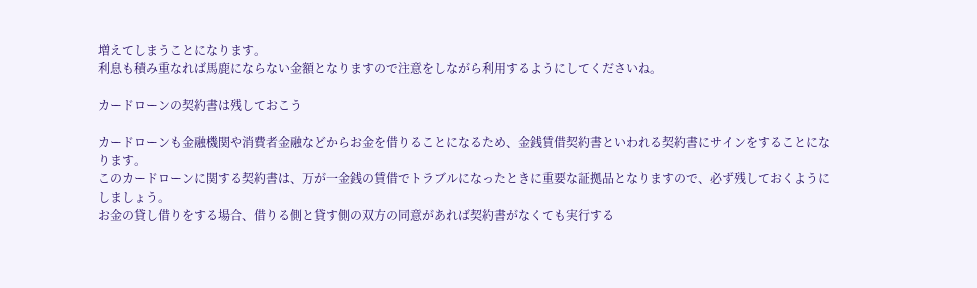増えてしまうことになります。
利息も積み重なれば馬鹿にならない金額となりますので注意をしながら利用するようにしてくださいね。

カードローンの契約書は残しておこう

カードローンも金融機関や消費者金融などからお金を借りることになるため、金銭賃借契約書といわれる契約書にサインをすることになります。
このカードローンに関する契約書は、万が一金銭の賃借でトラブルになったときに重要な証拠品となりますので、必ず残しておくようにしましょう。
お金の貸し借りをする場合、借りる側と貸す側の双方の同意があれば契約書がなくても実行する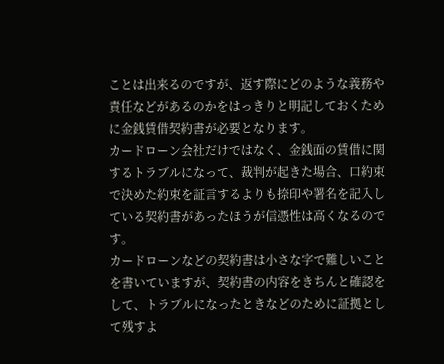ことは出来るのですが、返す際にどのような義務や責任などがあるのかをはっきりと明記しておくために金銭賃借契約書が必要となります。
カードローン会社だけではなく、金銭面の賃借に関するトラブルになって、裁判が起きた場合、口約束で決めた約束を証言するよりも捺印や署名を記入している契約書があったほうが信憑性は高くなるのです。
カードローンなどの契約書は小さな字で難しいことを書いていますが、契約書の内容をきちんと確認をして、トラブルになったときなどのために証拠として残すよ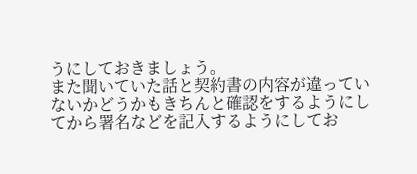うにしておきましょう。
また聞いていた話と契約書の内容が違っていないかどうかもきちんと確認をするようにしてから署名などを記入するようにしてお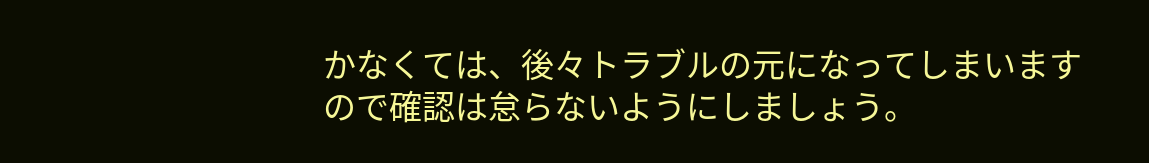かなくては、後々トラブルの元になってしまいますので確認は怠らないようにしましょう。